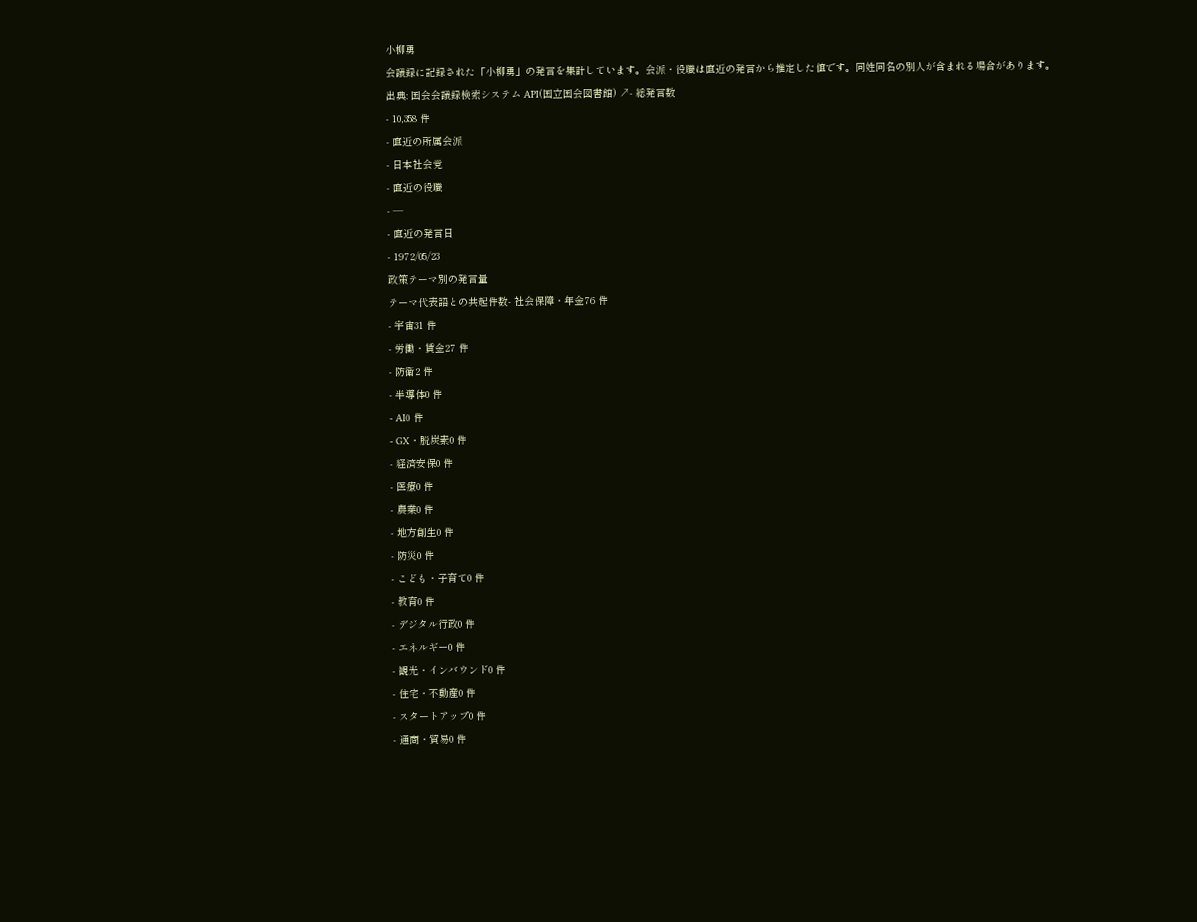小柳勇
会議録に記録された「小柳勇」の発言を集計しています。会派・役職は直近の発言から推定した値です。同姓同名の別人が含まれる場合があります。
出典: 国会会議録検索システム API(国立国会図書館) ↗- 総発言数
- 10,358 件
- 直近の所属会派
- 日本社会党
- 直近の役職
- —
- 直近の発言日
- 1972/05/23
政策テーマ別の発言量
テーマ代表語との共起件数- 社会保障・年金76 件
- 宇宙31 件
- 労働・賃金27 件
- 防衛2 件
- 半導体0 件
- AI0 件
- GX・脱炭素0 件
- 経済安保0 件
- 医療0 件
- 農業0 件
- 地方創生0 件
- 防災0 件
- こども・子育て0 件
- 教育0 件
- デジタル行政0 件
- エネルギー0 件
- 観光・インバウンド0 件
- 住宅・不動産0 件
- スタートアップ0 件
- 通商・貿易0 件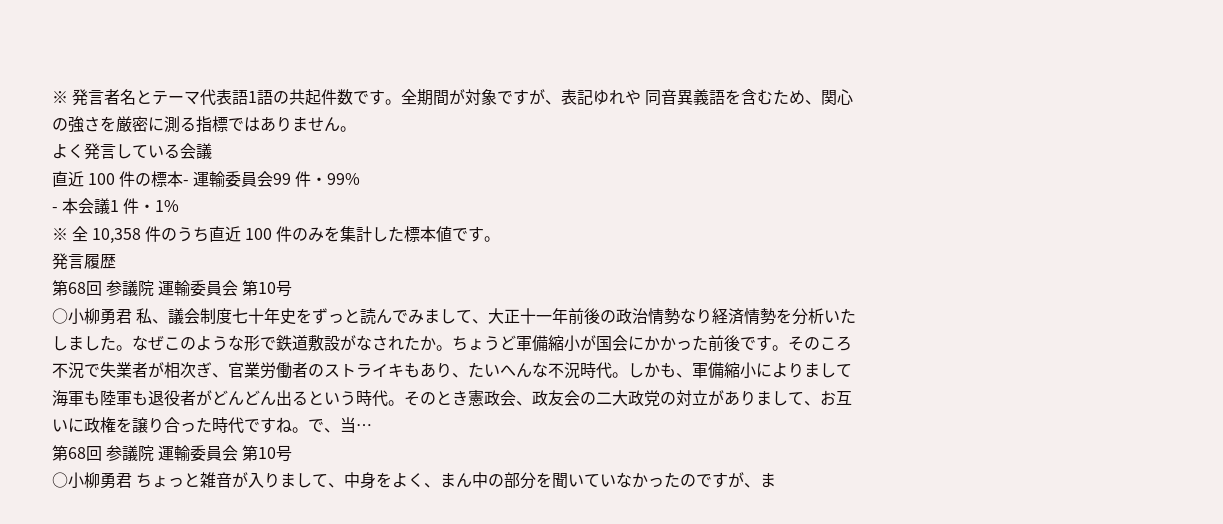※ 発言者名とテーマ代表語1語の共起件数です。全期間が対象ですが、表記ゆれや 同音異義語を含むため、関心の強さを厳密に測る指標ではありません。
よく発言している会議
直近 100 件の標本- 運輸委員会99 件・99%
- 本会議1 件・1%
※ 全 10,358 件のうち直近 100 件のみを集計した標本値です。
発言履歴
第68回 参議院 運輸委員会 第10号
○小柳勇君 私、議会制度七十年史をずっと読んでみまして、大正十一年前後の政治情勢なり経済情勢を分析いたしました。なぜこのような形で鉄道敷設がなされたか。ちょうど軍備縮小が国会にかかった前後です。そのころ不況で失業者が相次ぎ、官業労働者のストライキもあり、たいへんな不況時代。しかも、軍備縮小によりまして海軍も陸軍も退役者がどんどん出るという時代。そのとき憲政会、政友会の二大政党の対立がありまして、お互いに政権を譲り合った時代ですね。で、当…
第68回 参議院 運輸委員会 第10号
○小柳勇君 ちょっと雑音が入りまして、中身をよく、まん中の部分を聞いていなかったのですが、ま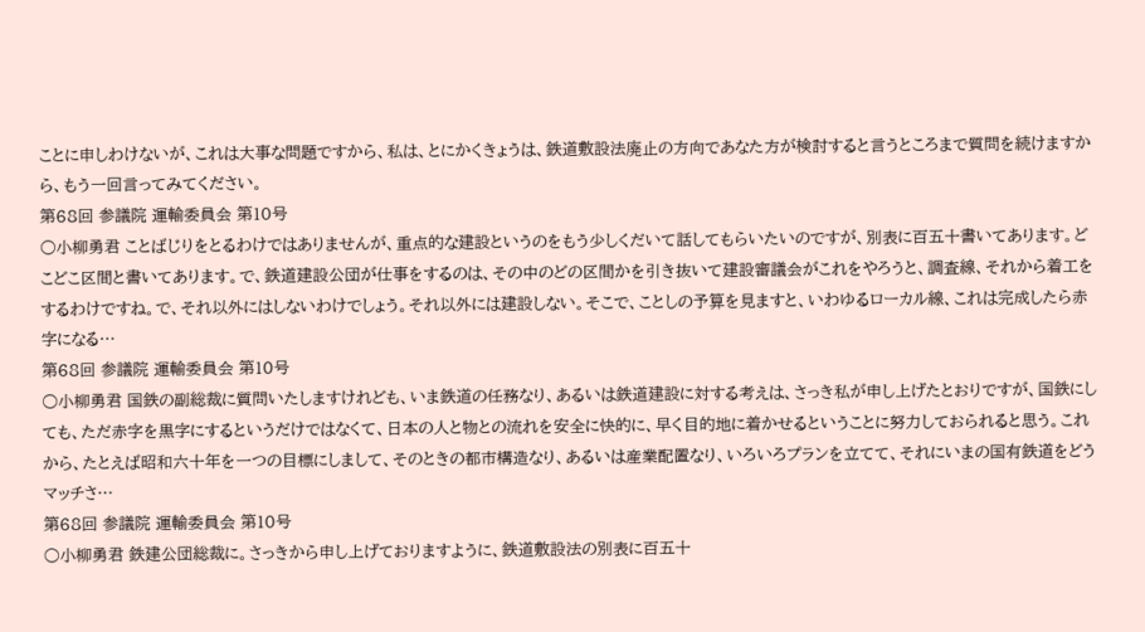ことに申しわけないが、これは大事な問題ですから、私は、とにかくきょうは、鉄道敷設法廃止の方向であなた方が検討すると言うところまで質問を続けますから、もう一回言ってみてください。
第68回 参議院 運輸委員会 第10号
○小柳勇君 ことばじりをとるわけではありませんが、重点的な建設というのをもう少しくだいて話してもらいたいのですが、別表に百五十書いてあります。どこどこ区間と書いてあります。で、鉄道建設公団が仕事をするのは、その中のどの区間かを引き抜いて建設審議会がこれをやろうと、調査線、それから着工をするわけですね。で、それ以外にはしないわけでしょう。それ以外には建設しない。そこで、ことしの予算を見ますと、いわゆるローカル線、これは完成したら赤字になる…
第68回 参議院 運輸委員会 第10号
○小柳勇君 国鉄の副総裁に質問いたしますけれども、いま鉄道の任務なり、あるいは鉄道建設に対する考えは、さっき私が申し上げたとおりですが、国鉄にしても、ただ赤字を黒字にするというだけではなくて、日本の人と物との流れを安全に快的に、早く目的地に着かせるということに努力しておられると思う。これから、たとえば昭和六十年を一つの目標にしまして、そのときの都市構造なり、あるいは産業配置なり、いろいろプランを立てて、それにいまの国有鉄道をどうマッチさ…
第68回 参議院 運輸委員会 第10号
○小柳勇君 鉄建公団総裁に。さっきから申し上げておりますように、鉄道敷設法の別表に百五十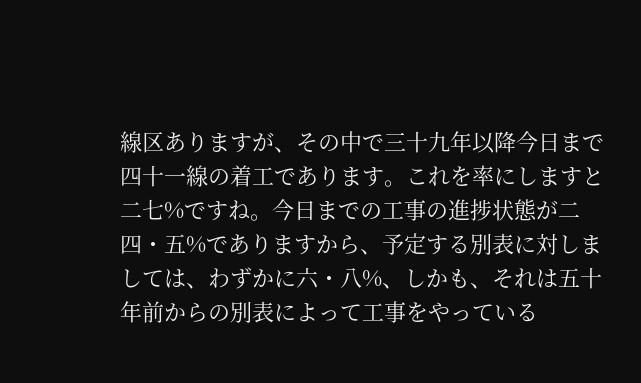線区ありますが、その中で三十九年以降今日まで四十一線の着工であります。これを率にしますと二七%ですね。今日までの工事の進捗状態が二四・五%でありますから、予定する別表に対しましては、わずかに六・八%、しかも、それは五十年前からの別表によって工事をやっている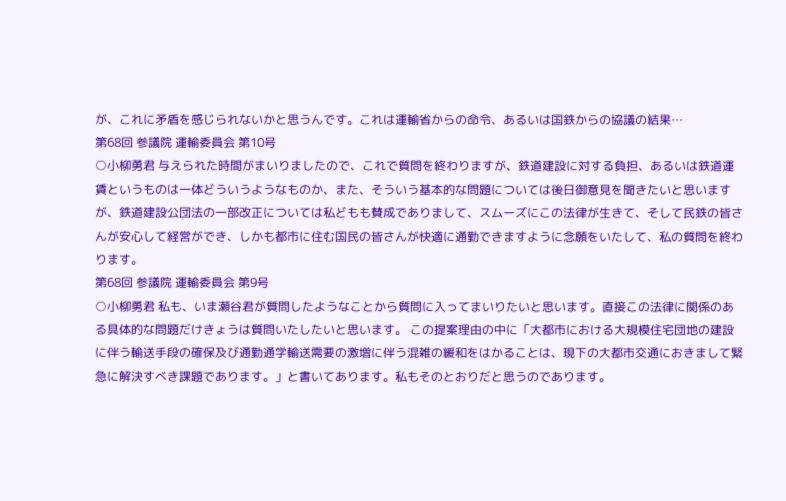が、これに矛盾を感じられないかと思うんです。これは運輸省からの命令、あるいは国鉄からの協議の結果…
第68回 参議院 運輸委員会 第10号
○小柳勇君 与えられた時間がまいりましたので、これで質問を終わりますが、鉄道建設に対する負担、あるいは鉄道運賃というものは一体どういうようなものか、また、そういう基本的な問題については後日御意見を聞きたいと思いますが、鉄道建設公団法の一部改正については私どもも賛成でありまして、スムーズにこの法律が生きて、そして民鉄の皆さんが安心して経営ができ、しかも都市に住む国民の皆さんが快適に通勤できますように念願をいたして、私の質問を終わります。
第68回 参議院 運輸委員会 第9号
○小柳勇君 私も、いま瀬谷君が質問したようなことから質問に入ってまいりたいと思います。直接この法律に関係のある具体的な問題だけきょうは質問いたしたいと思います。 この提案理由の中に「大都市における大規模住宅団地の建設に伴う輸送手段の確保及び通勤通学輸送需要の激増に伴う混雑の緩和をはかることは、現下の大都市交通におきまして緊急に解決すべき課題であります。」と書いてあります。私もそのとおりだと思うのであります。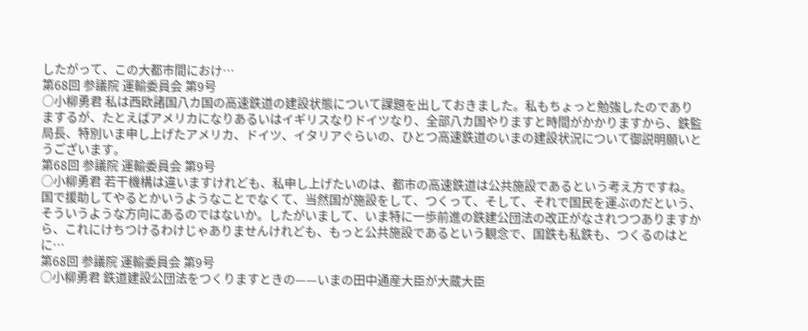したがって、この大都市間におけ…
第68回 参議院 運輸委員会 第9号
○小柳勇君 私は西欧諸国八カ国の高速鉄道の建設状態について課題を出しておきました。私もちょっと勉強したのでありまするが、たとえばアメリカになりあるいはイギリスなりドイツなり、全部八カ国やりますと時間がかかりますから、鉄監局長、特別いま申し上げたアメリカ、ドイツ、イタリアぐらいの、ひとつ高速鉄道のいまの建設状況について御説明願いとうございます。
第68回 参議院 運輸委員会 第9号
○小柳勇君 若干機構は違いますけれども、私申し上げたいのは、都市の高速鉄道は公共施設であるという考え方ですね。国で援助してやるとかいうようなことでなくて、当然国が施設をして、つくって、そして、それで国民を運ぶのだという、そういうような方向にあるのではないか。したがいまして、いま特に一歩前進の鉄建公団法の改正がなされつつありますから、これにけちつけるわけじゃありませんけれども、もっと公共施設であるという観念で、国鉄も私鉄も、つくるのはとに…
第68回 参議院 運輸委員会 第9号
○小柳勇君 鉄道建設公団法をつくりますときの——いまの田中通産大臣が大蔵大臣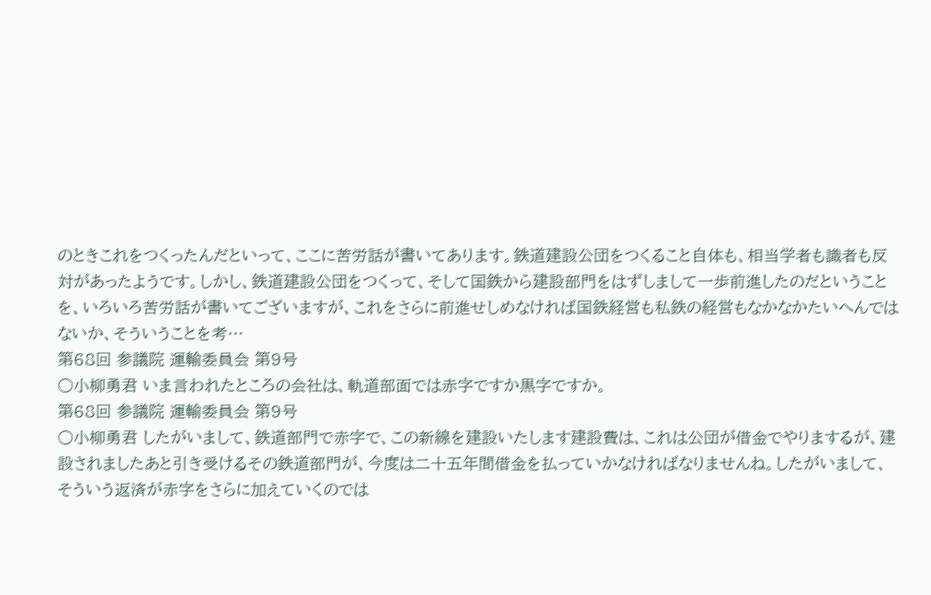のときこれをつくったんだといって、ここに苦労話が書いてあります。鉄道建設公団をつくること自体も、相当学者も識者も反対があったようです。しかし、鉄道建設公団をつくって、そして国鉄から建設部門をはずしまして一歩前進したのだということを、いろいろ苦労話が書いてございますが、これをさらに前進せしめなければ国鉄経営も私鉄の経営もなかなかたいへんではないか、そういうことを考…
第68回 参議院 運輸委員会 第9号
○小柳勇君 いま言われたところの会社は、軌道部面では赤字ですか黒字ですか。
第68回 参議院 運輸委員会 第9号
○小柳勇君 したがいまして、鉄道部門で赤字で、この新線を建設いたします建設費は、これは公団が借金でやりまするが、建設されましたあと引き受けるその鉄道部門が、今度は二十五年間借金を払っていかなければなりませんね。したがいまして、そういう返済が赤字をさらに加えていくのでは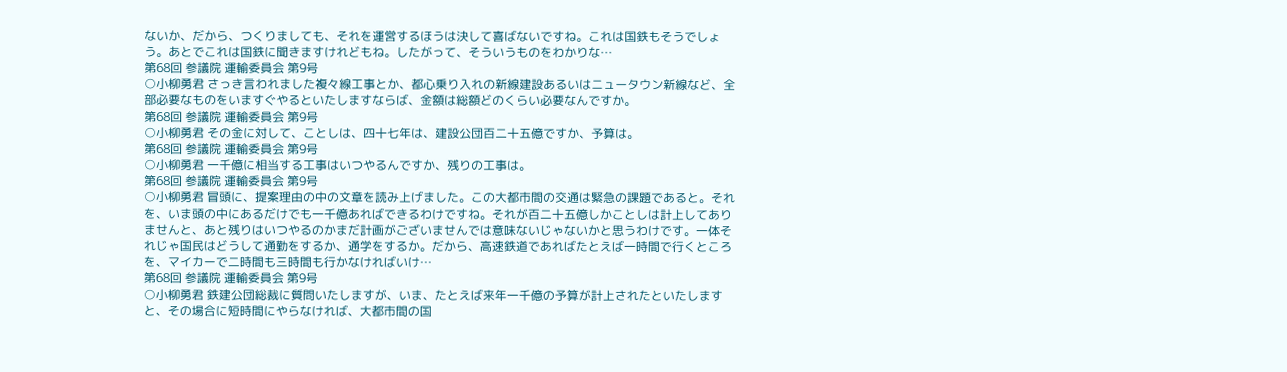ないか、だから、つくりましても、それを運営するほうは決して喜ばないですね。これは国鉄もそうでしょう。あとでこれは国鉄に聞きますけれどもね。したがって、そういうものをわかりな…
第68回 参議院 運輸委員会 第9号
○小柳勇君 さっき言われました複々線工事とか、都心乗り入れの新線建設あるいはニュータウン新線など、全部必要なものをいますぐやるといたしますならば、金額は総額どのくらい必要なんですか。
第68回 参議院 運輸委員会 第9号
○小柳勇君 その金に対して、ことしは、四十七年は、建設公団百二十五億ですか、予算は。
第68回 参議院 運輸委員会 第9号
○小柳勇君 一千億に相当する工事はいつやるんですか、残りの工事は。
第68回 参議院 運輸委員会 第9号
○小柳勇君 冒頭に、提案理由の中の文章を読み上げました。この大都市間の交通は緊急の課題であると。それを、いま頭の中にあるだけでも一千億あればできるわけですね。それが百二十五億しかことしは計上してありませんと、あと残りはいつやるのかまだ計画がございませんでは意味ないじゃないかと思うわけです。一体それじゃ国民はどうして通勤をするか、通学をするか。だから、高速鉄道であればたとえば一時間で行くところを、マイカーで二時間も三時間も行かなければいけ…
第68回 参議院 運輸委員会 第9号
○小柳勇君 鉄建公団総裁に質問いたしますが、いま、たとえば来年一千億の予算が計上されたといたしますと、その場合に短時間にやらなければ、大都市間の国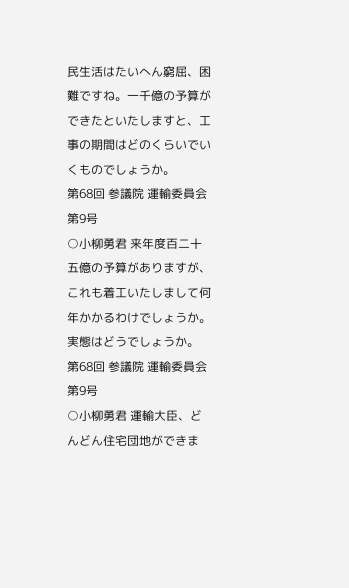民生活はたいへん窮屈、困難ですね。一千億の予算ができたといたしますと、工事の期間はどのくらいでいくものでしょうか。
第68回 参議院 運輸委員会 第9号
○小柳勇君 来年度百二十五億の予算がありますが、これも着工いたしまして何年かかるわけでしょうか。実態はどうでしょうか。
第68回 参議院 運輸委員会 第9号
○小柳勇君 運輸大臣、どんどん住宅団地ができま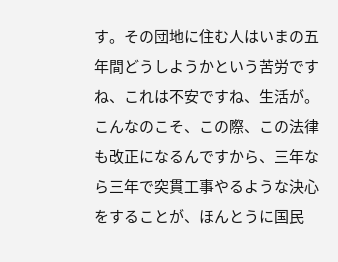す。その団地に住む人はいまの五年間どうしようかという苦労ですね、これは不安ですね、生活が。こんなのこそ、この際、この法律も改正になるんですから、三年なら三年で突貫工事やるような決心をすることが、ほんとうに国民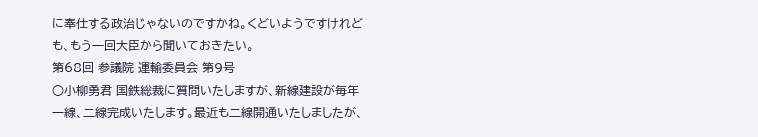に奉仕する政治じゃないのですかね。くどいようですけれども、もう一回大臣から聞いておきたい。
第68回 参議院 運輸委員会 第9号
○小柳勇君 国鉄総裁に質問いたしますが、新線建設が毎年一線、二線完成いたします。最近も二線開通いたしましたが、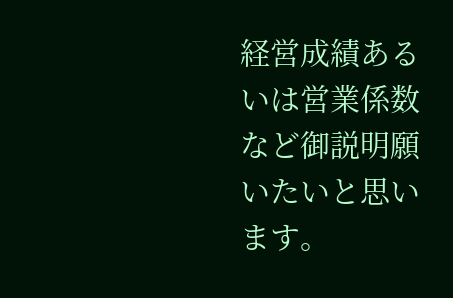経営成績あるいは営業係数など御説明願いたいと思います。